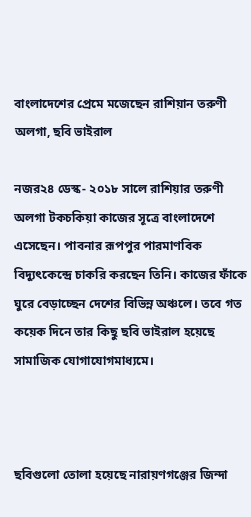বাংলাদেশের প্রেমে মজেছেন রাশিয়ান তরুণী অলগা, ছবি ভাইরাল

নজর২৪ ডেস্ক- ২০১৮ সালে রাশিয়ার তরুণী অলগা টকচকিয়া কাজের সূত্রে বাংলাদেশে এসেছেন। পাবনার রূপপুর পারমাণবিক বিদ্যুৎকেন্দ্রে চাকরি করছেন তিনি। কাজের ফাঁকে ঘুরে বেড়াচ্ছেন দেশের বিভিন্ন অঞ্চলে। তবে গত কয়েক দিনে তার কিছু ছবি ভাইরাল হয়েছে সামাজিক যোগাযোগমাধ্যমে।



ছবিগুলো তোলা হয়েছে নারায়ণগঞ্জের জিন্দা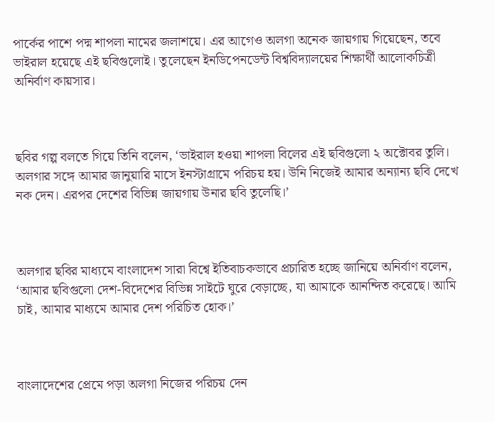পার্কের পাশে পদ্ম শাপলা নামের জলাশয়ে। এর আগেও অলগা অনেক জায়গায় গিয়েছেন, তবে ভাইরাল হয়েছে এই ছবিগুলোই। তুলেছেন ইনডিপেনডেন্ট বিশ্ববিদ্যালয়ের শিক্ষার্থী আলোকচিত্রী অনির্বাণ কায়সার।



ছবির গল্প বলতে গিয়ে তিনি বলেন, ‘ভাইরাল হওয়া শাপলা বিলের এই ছবিগুলো ২ অক্টোবর তুলি। অলগার সঙ্গে আমার জানুয়ারি মাসে ইনস্টাগ্রামে পরিচয় হয়। উনি নিজেই আমার অন্যান্য ছবি দেখে নক দেন। এরপর দেশের বিভিন্ন জায়গায় উনার ছবি তুলেছি।’



অলগার ছবির মাধ্যমে বাংলাদেশ সারা বিশ্বে ইতিবাচকভাবে প্রচারিত হচ্ছে জানিয়ে অনির্বাণ বলেন, ‘আমার ছবিগুলো দেশ-বিদেশের বিভিন্ন সাইটে ঘুরে বেড়াচ্ছে, যা আমাকে আনন্দিত করেছে। আমি চাই, আমার মাধ্যমে আমার দেশ পরিচিত হোক।’



বাংলাদেশের প্রেমে পড়া অলগা নিজের পরিচয় দেন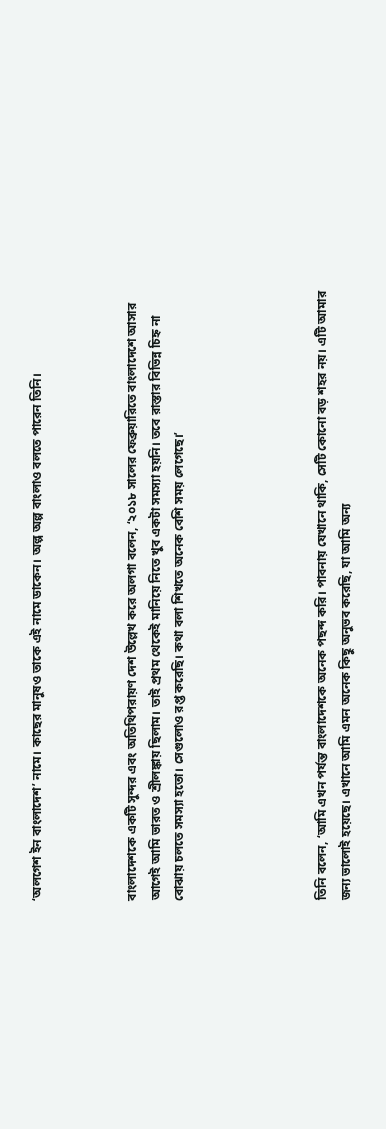‘অলগেশ ইন বাংলাদেশ’ নামে। কাছের মানুষও তাকে এই নামে ডাকেন। অল্প অল্প বাংলাও বলতে পারেন তিনি।



বাংলাদেশকে একটি সুন্দর এবং অতিথিপরায়ণ দেশ উল্লেখ করে অলগা বলেন, ‘২০১৮ সালের ফেব্রুয়ারিতে বাংলাদেশে আসার আগেই আমি ভারত ও শ্রীলঙ্কায় ছিলাম। তাই প্রথম থেকেই মানিয়ে নিতে খুব একটা সমস্যা হয়নি। তবে রাস্তার বিভিন্ন চিহ্ন না বোঝায় চলতে সমস্যা হতো। সেগুলোও রপ্ত করেছি। কথা বলা শিখতে অনেক বেশি সময় লেগেছে।’





তিনি বলেন, ‘আমি এখন পর্যন্ত বাংলাদেশকে অনেক পছন্দ করি। পাবনায় যেখানে থাকি, সেটি কোনো বড় শহর নয়। এটি আমার জন্য ভালোই হয়েছে। এখানে আমি এমন অনেক কিছু অনুভব করেছি, যা আমি অন্য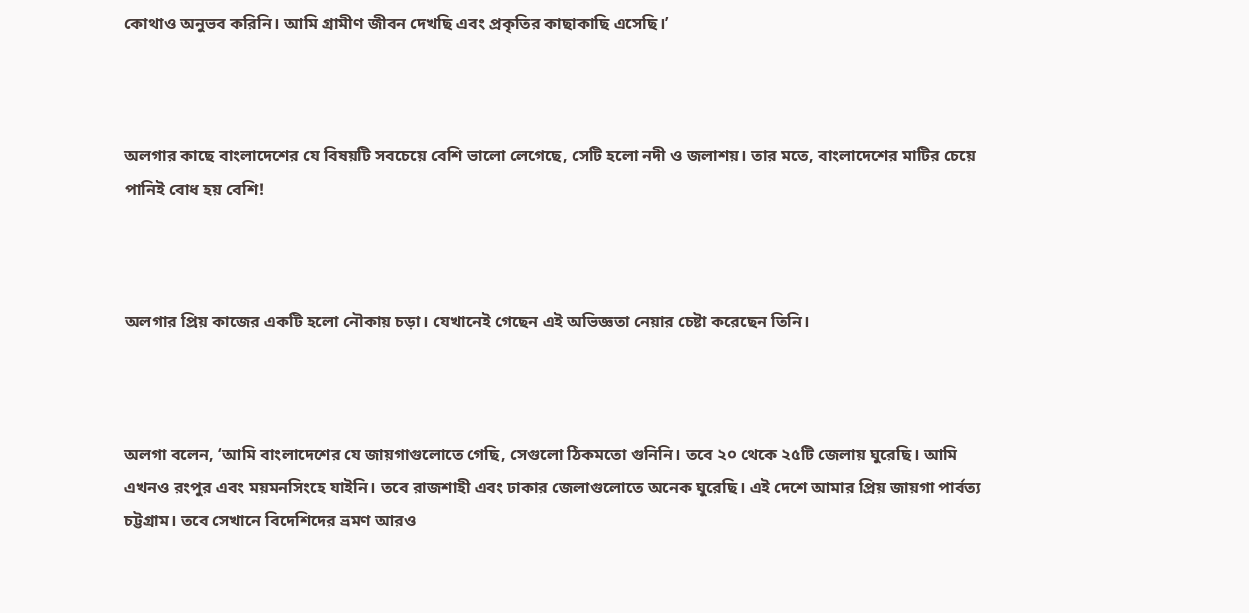কোথাও অনুভব করিনি। আমি গ্রামীণ জীবন দেখছি এবং প্রকৃতির কাছাকাছি এসেছি।’



অলগার কাছে বাংলাদেশের যে বিষয়টি সবচেয়ে বেশি ভালো লেগেছে, সেটি হলো নদী ও জলাশয়। তার মতে, বাংলাদেশের মাটির চেয়ে পানিই বোধ হয় বেশি!



অলগার প্রিয় কাজের একটি হলো নৌকায় চড়া। যেখানেই গেছেন এই অভিজ্ঞতা নেয়ার চেষ্টা করেছেন তিনি।



অলগা বলেন, ‘আমি বাংলাদেশের যে জায়গাগুলোতে গেছি, সেগুলো ঠিকমতো গুনিনি। তবে ২০ থেকে ২৫টি জেলায় ঘুরেছি। আমি এখনও রংপুর এবং ময়মনসিংহে যাইনি। তবে রাজশাহী এবং ঢাকার জেলাগুলোতে অনেক ঘুরেছি। এই দেশে আমার প্রিয় জায়গা পার্বত্য চট্টগ্রাম। তবে সেখানে বিদেশিদের ভ্রমণ আরও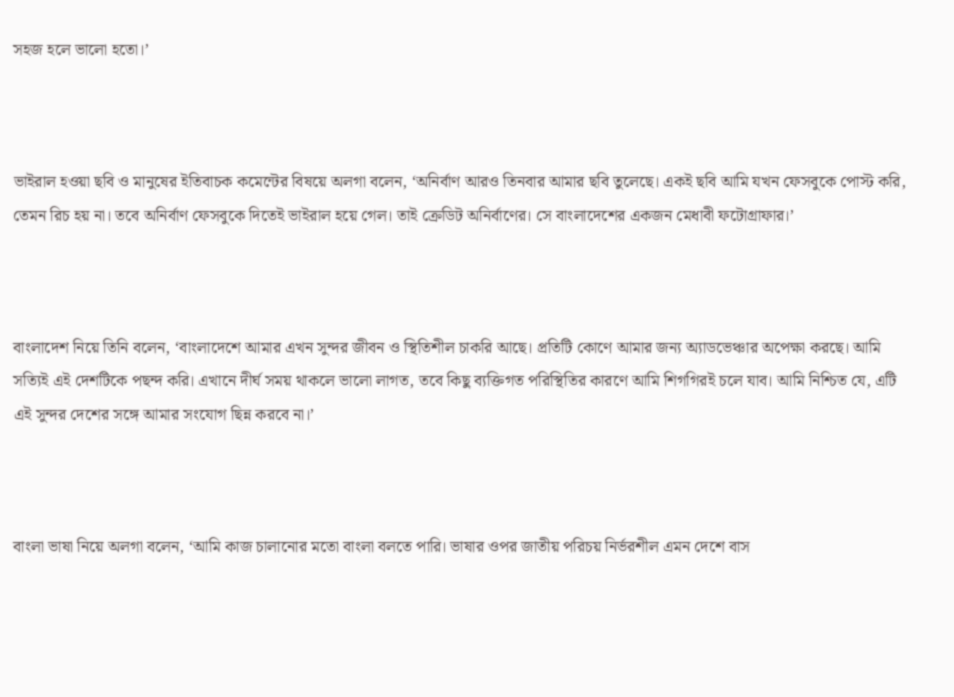সহজ হলে ভালো হতো।’



ভাইরাল হওয়া ছবি ও মানুষের ইতিবাচক কমেন্টের বিষয়ে অলগা বলেন, ‘অনির্বাণ আরও তিনবার আমার ছবি তুলেছে। একই ছবি আমি যখন ফেসবুকে পোস্ট করি, তেমন রিচ হয় না। তবে অনির্বাণ ফেসবুকে দিতেই ভাইরাল হয়ে গেল। তাই ক্রেডিট অনির্বাণের। সে বাংলাদেশের একজন মেধাবী ফটোগ্রাফার।’



বাংলাদেশ নিয়ে তিনি বলেন, ‘বাংলাদেশে আমার এখন সুন্দর জীবন ও স্থিতিশীল চাকরি আছে। প্রতিটি কোণে আমার জন্য অ্যাডভেঞ্চার অপেক্ষা করছে। আমি সত্যিই এই দেশটিকে পছন্দ করি। এখানে দীর্ঘ সময় থাকলে ভালো লাগত, তবে কিছু ব্যক্তিগত পরিস্থিতির কারণে আমি শিগগিরই চলে যাব। আমি নিশ্চিত যে, এটি এই সুন্দর দেশের সঙ্গে আমার সংযোগ ছিন্ন করবে না।’



বাংলা ভাষা নিয়ে অলগা বলেন, ‘আমি কাজ চালানোর মতো বাংলা বলতে পারি। ভাষার ওপর জাতীয় পরিচয় নির্ভরশীল এমন দেশে বাস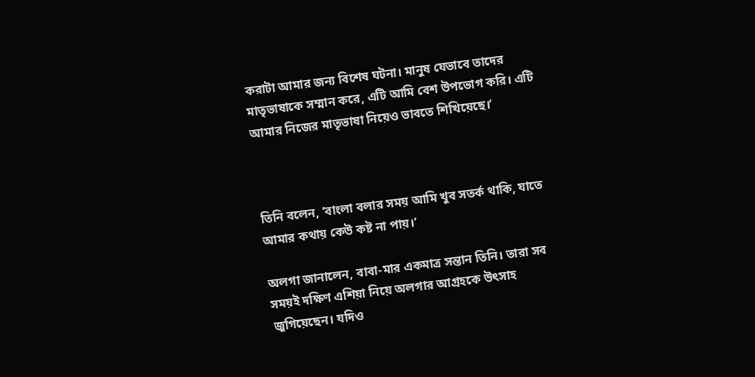করাটা আমার জন্য বিশেষ ঘটনা। মানুষ যেভাবে তাদের মাতৃভাষাকে সম্মান করে, এটি আমি বেশ উপভোগ করি। এটি আমার নিজের মাতৃভাষা নিয়েও ভাবতে শিখিয়েছে।’



তিনি বলেন, ‘বাংলা বলার সময় আমি খুব সতর্ক থাকি, যাতে আমার কথায় কেউ কষ্ট না পায়।’

অলগা জানালেন, বাবা-মার একমাত্র সন্তান তিনি। তারা সব সময়ই দক্ষিণ এশিয়া নিয়ে অলগার আগ্রহকে উৎসাহ জুগিয়েছেন। যদিও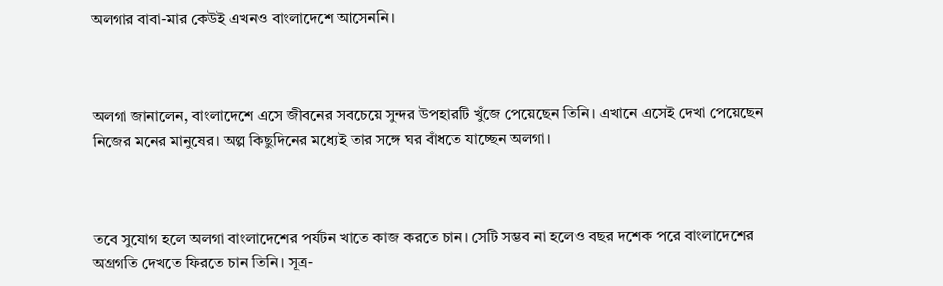অলগার বাবা-মার কেউই এখনও বাংলাদেশে আসেননি।



অলগা জানালেন, বাংলাদেশে এসে জীবনের সবচেয়ে সুন্দর উপহারটি খুঁজে পেয়েছেন তিনি। এখানে এসেই দেখা পেয়েছেন নিজের মনের মানুষের। অল্প কিছুদিনের মধ্যেই তার সঙ্গে ঘর বাঁধতে যাচ্ছেন অলগা।



তবে সুযোগ হলে অলগা বাংলাদেশের পর্যটন খাতে কাজ করতে চান। সেটি সম্ভব না হলেও বছর দশেক পরে বাংলাদেশের অগ্রগতি দেখতে ফিরতে চান তিনি। সূত্র-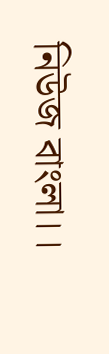নিউজ বাংলা।।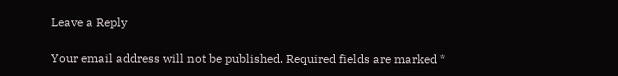Leave a Reply

Your email address will not be published. Required fields are marked *